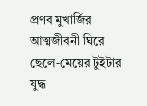প্রণব মুখার্জির আত্মজীবনী ঘিরে ছেলে-মেয়ের টুইটার যুদ্ধ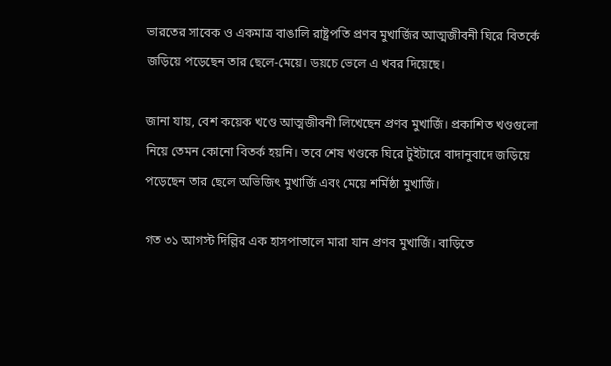ভারতের সাবেক ও একমাত্র বাঙালি রাষ্ট্রপতি প্রণব মুখার্জির আত্মজীবনী ঘিরে বিতর্কে জড়িয়ে পড়েছেন তার ছেলে-মেয়ে। ডয়চে ভেলে এ খবর দিয়েছে।

জানা যায়, বেশ কয়েক খণ্ডে আত্মজীবনী লিখেছেন প্রণব মুখার্জি। প্রকাশিত খণ্ডগুলো নিয়ে তেমন কোনো বিতর্ক হয়নি। তবে শেষ খণ্ডকে ঘিরে টুইটারে বাদানুবাদে জড়িয়ে পড়েছেন তার ছেলে অভিজিৎ মুখার্জি এবং মেয়ে শর্মিষ্ঠা মুখার্জি।

গত ৩১ আগস্ট দিল্লির এক হাসপাতালে মারা যান প্রণব মুখার্জি। বাড়িতে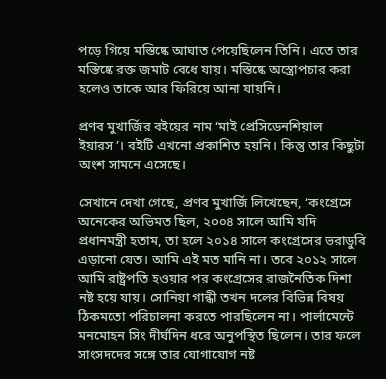পড়ে গিয়ে মস্তিষ্কে আঘাত পেয়েছিলেন তিনি। এতে তার মস্তিষ্কে রক্ত জমাট বেধে যায়। মস্তিষ্কে অস্ত্রোপচার করা হলেও তাকে আর ফিরিয়ে আনা যায়নি।

প্রণব মুখার্জির বইয়ের নাম ‘মাই প্রেসিডেনশিয়াল ইয়ারস’। বইটি এখনো প্রকাশিত হয়নি। কিন্তু তার কিছুটা অংশ সামনে এসেছে।

সেখানে দেখা গেছে, প্রণব মুখার্জি লিখেছেন, ‘কংগ্রেসে অনেকের অভিমত ছিল, ২০০৪ সালে আমি যদি প্রধানমন্ত্রী হতাম, তা হলে ২০১৪ সালে কংগ্রেসের ভরাডুবি এড়ানো যেত। আমি এই মত মানি না। তবে ২০১২ সালে আমি রাষ্ট্রপতি হওয়ার পর কংগ্রেসের রাজনৈতিক দিশা নষ্ট হয়ে যায়। সোনিয়া গান্ধী তখন দলের বিভিন্ন বিষয় ঠিকমতো পরিচালনা করতে পারছিলেন না। পার্লামেন্টে মনমোহন সিং দীর্ঘদিন ধরে অনুপস্থিত ছিলেন। তার ফলে সাংসদদের সঙ্গে তার যোগাযোগ নষ্ট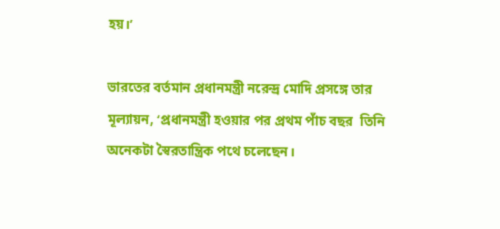হয়।’

ভারতের বর্তমান প্রধানমন্ত্রী নরেন্দ্র মোদি প্রসঙ্গে তার মূল্যায়ন, ‘প্রধানমন্ত্রী হওয়ার পর প্রথম পাঁচ বছর  তিনি অনেকটা স্বৈরতান্ত্রিক পথে চলেছেন।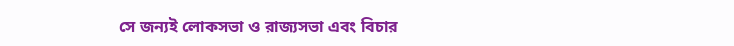সে জন্যই লোকসভা ও রাজ্যসভা এবং বিচার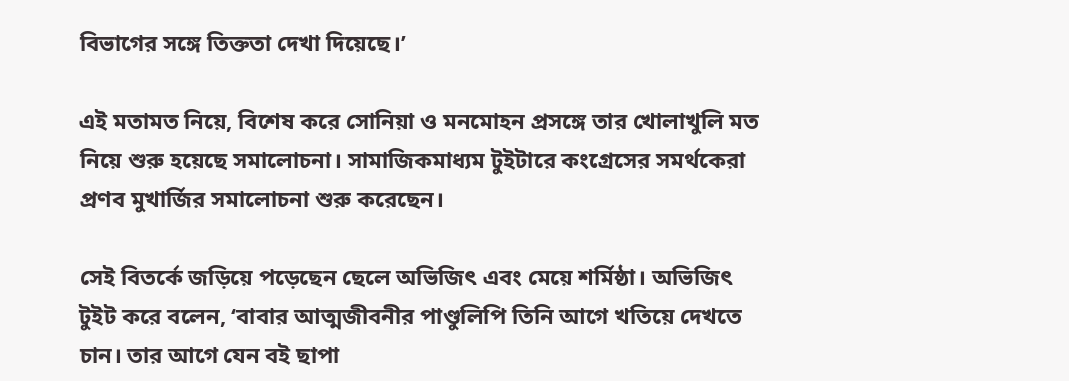বিভাগের সঙ্গে তিক্ততা দেখা দিয়েছে।’

এই মতামত নিয়ে, বিশেষ করে সোনিয়া ও মনমোহন প্রসঙ্গে তার খোলাখুলি মত নিয়ে শুরু হয়েছে সমালোচনা। সামাজিকমাধ্যম টুইটারে কংগ্রেসের সমর্থকেরা প্রণব মুখার্জির সমালোচনা শুরু করেছেন।

সেই বিতর্কে জড়িয়ে পড়েছেন ছেলে অভিজিৎ এবং মেয়ে শর্মিষ্ঠা। অভিজিৎ টুইট করে বলেন, ‘বাবার আত্মজীবনীর পাণ্ডুলিপি তিনি আগে খতিয়ে দেখতে চান। তার আগে যেন বই ছাপা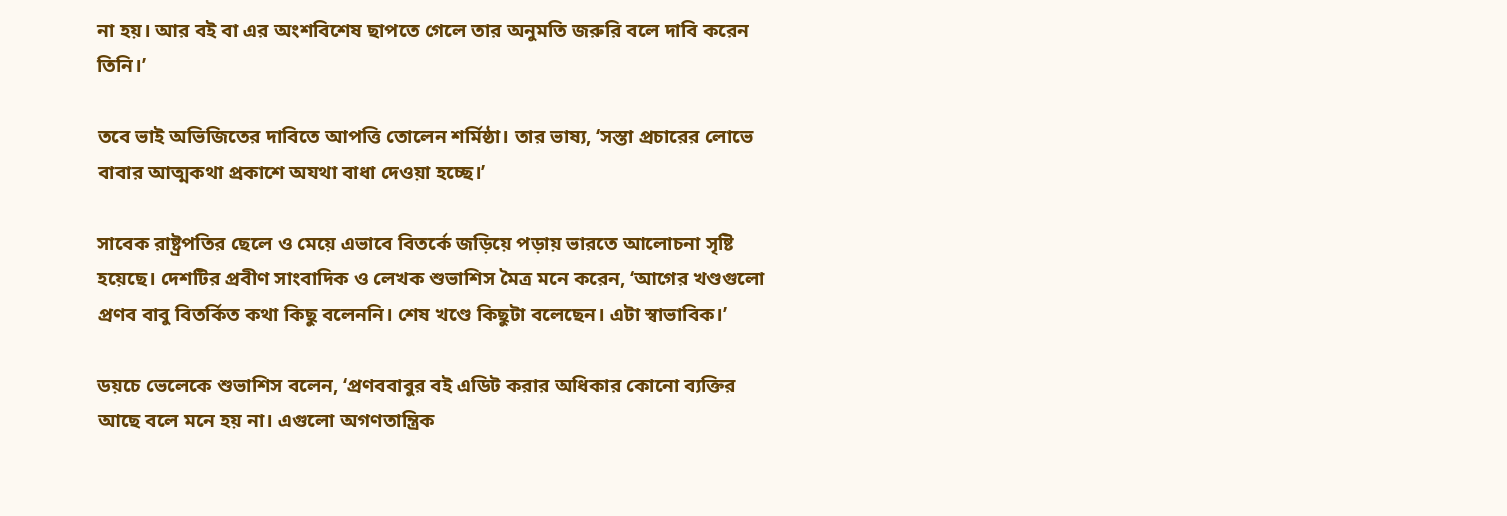না হয়। আর বই বা এর অংশবিশেষ ছাপতে গেলে তার অনুমতি জরুরি বলে দাবি করেন তিনি।’

তবে ভাই অভিজিতের দাবিতে আপত্তি তোলেন শর্মিষ্ঠা। তার ভাষ্য, ‘সস্তা প্রচারের লোভে বাবার আত্মকথা প্রকাশে অযথা বাধা দেওয়া হচ্ছে।’

সাবেক রাষ্ট্রপতির ছেলে ও মেয়ে এভাবে বিতর্কে জড়িয়ে পড়ায় ভারতে আলোচনা সৃষ্টি হয়েছে। দেশটির প্রবীণ সাংবাদিক ও লেখক শুভাশিস মৈত্র মনে করেন, ‘আগের খণ্ডগুলো প্রণব বাবু বিতর্কিত কথা কিছু বলেননি। শেষ খণ্ডে কিছুটা বলেছেন। এটা স্বাভাবিক।’

ডয়চে ভেলেকে শুভাশিস বলেন, ‘প্রণববাবুর বই এডিট করার অধিকার কোনো ব্যক্তির আছে বলে মনে হয় না। এগুলো অগণতান্ত্রিক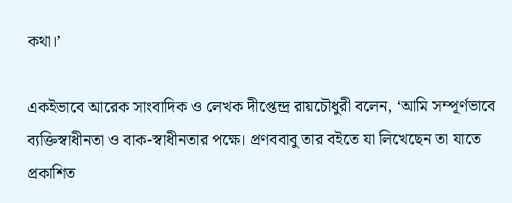কথা।’

একইভাবে আরেক সাংবাদিক ও লেখক দীপ্তেন্দ্র রায়চৌধুরী বলেন, ‘আমি সম্পূর্ণভাবে ব্যক্তিস্বাধীনতা ও বাক-স্বাধীনতার পক্ষে। প্রণববাবু তার বইতে যা লিখেছেন তা যাতে প্রকাশিত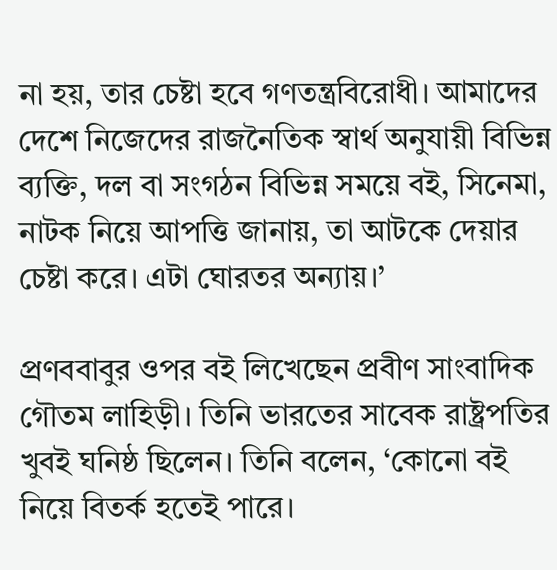না হয়, তার চেষ্টা হবে গণতন্ত্রবিরোধী। আমাদের দেশে নিজেদের রাজনৈতিক স্বার্থ অনুযায়ী বিভিন্ন ব্যক্তি, দল বা সংগঠন বিভিন্ন সময়ে বই, সিনেমা, নাটক নিয়ে আপত্তি জানায়, তা আটকে দেয়ার চেষ্টা করে। এটা ঘোরতর অন্যায়।’

প্রণববাবুর ওপর বই লিখেছেন প্রবীণ সাংবাদিক গৌতম লাহিড়ী। তিনি ভারতের সাবেক রাষ্ট্রপতির খুবই ঘনিষ্ঠ ছিলেন। তিনি বলেন, ‘কোনো বই নিয়ে বিতর্ক হতেই পারে।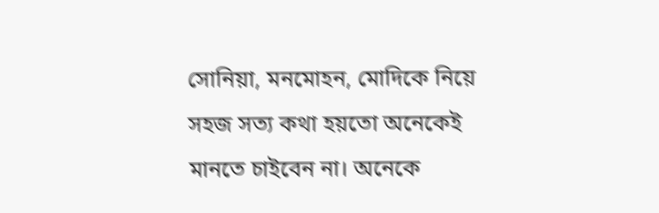সোনিয়া, মনমোহন, মোদিকে নিয়ে সহজ সত্য কথা হয়তো অনেকেই মানতে চাইবেন না। অনেকে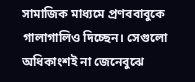সামাজিক মাধ্যমে প্রণববাবুকে গালাগালিও দিচ্ছেন। সেগুলো অধিকাংশই না জেনেবুঝে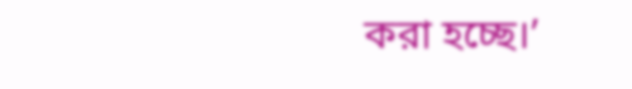করা হচ্ছে।’